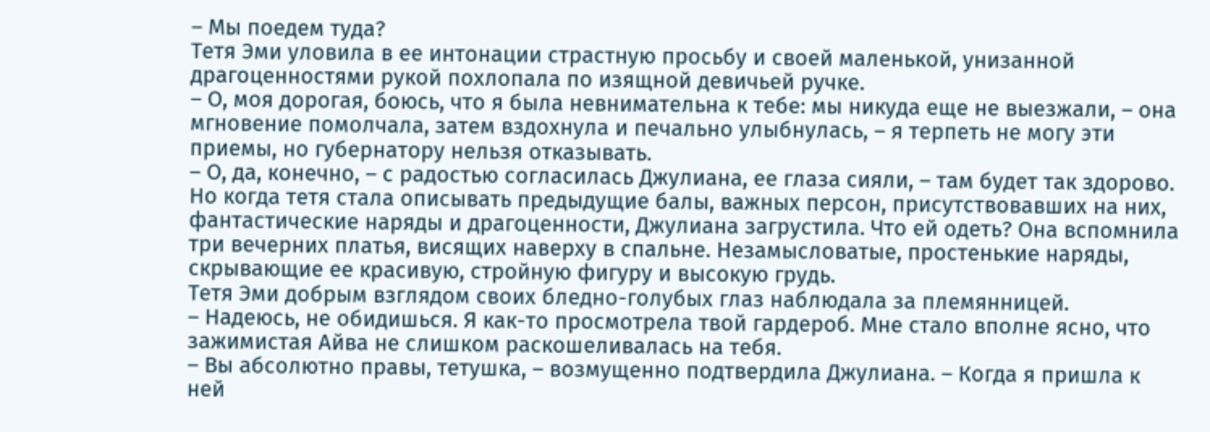– Мы поедем туда?
Тетя Эми уловила в ее интонации страстную просьбу и своей маленькой, унизанной драгоценностями рукой похлопала по изящной девичьей ручке.
– О, моя дорогая, боюсь, что я была невнимательна к тебе: мы никуда еще не выезжали, – она мгновение помолчала, затем вздохнула и печально улыбнулась, – я терпеть не могу эти приемы, но губернатору нельзя отказывать.
– О, да, конечно, – с радостью согласилась Джулиана, ее глаза сияли, – там будет так здорово.
Но когда тетя стала описывать предыдущие балы, важных персон, присутствовавших на них, фантастические наряды и драгоценности, Джулиана загрустила. Что ей одеть? Она вспомнила три вечерних платья, висящих наверху в спальне. Незамысловатые, простенькие наряды, скрывающие ее красивую, стройную фигуру и высокую грудь.
Тетя Эми добрым взглядом своих бледно-голубых глаз наблюдала за племянницей.
– Надеюсь, не обидишься. Я как-то просмотрела твой гардероб. Мне стало вполне ясно, что зажимистая Айва не слишком раскошеливалась на тебя.
– Вы абсолютно правы, тетушка, – возмущенно подтвердила Джулиана. – Когда я пришла к ней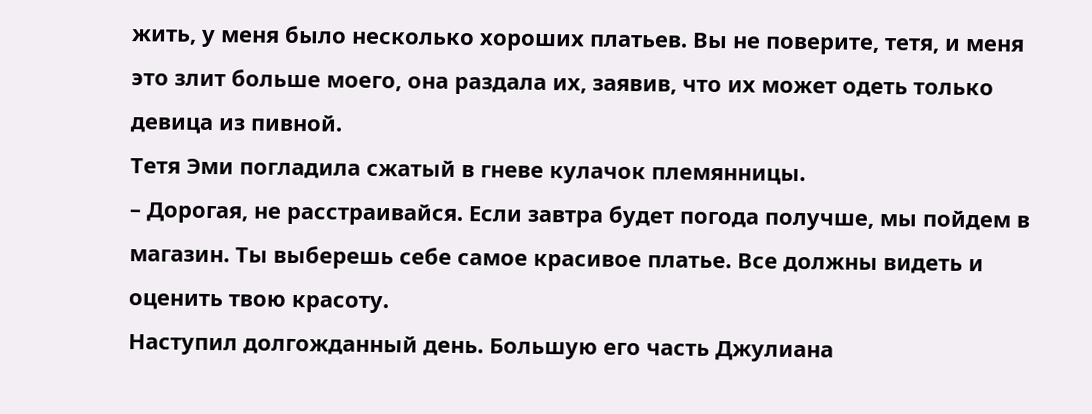жить, у меня было несколько хороших платьев. Вы не поверите, тетя, и меня это злит больше моего, она раздала их, заявив, что их может одеть только девица из пивной.
Тетя Эми погладила сжатый в гневе кулачок племянницы.
– Дорогая, не расстраивайся. Если завтра будет погода получше, мы пойдем в магазин. Ты выберешь себе самое красивое платье. Все должны видеть и оценить твою красоту.
Наступил долгожданный день. Большую его часть Джулиана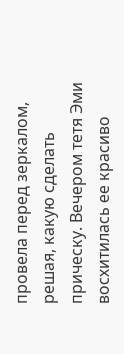провела перед зеркалом, решая, какую сделать прическу. Вечером тетя Эми восхитилась ее красиво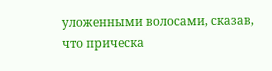уложенными волосами, сказав, что прическа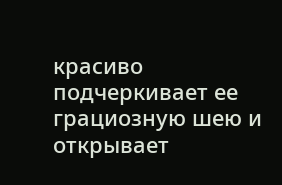красиво подчеркивает ее грациозную шею и открывает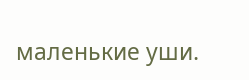маленькие уши.